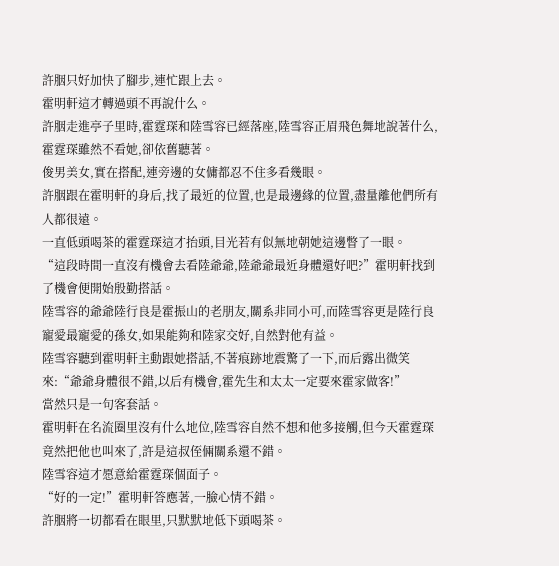許胭只好加快了腳步,連忙跟上去。
霍明軒這才轉過頭不再說什么。
許胭走進亭子里時,霍霆琛和陸雪容已經落座,陸雪容正眉飛色舞地說著什么,霍霆琛雖然不看她,卻依舊聽著。
俊男美女,實在搭配,連旁邊的女傭都忍不住多看幾眼。
許胭跟在霍明軒的身后,找了最近的位置,也是最邊緣的位置,盡量離他們所有人都很遠。
一直低頭喝茶的霍霆琛這才抬頭,目光若有似無地朝她這邊瞥了一眼。
“這段時間一直沒有機會去看陸爺爺,陸爺爺最近身體還好吧?”霍明軒找到了機會便開始殷勤搭話。
陸雪容的爺爺陸行良是霍振山的老朋友,關系非同小可,而陸雪容更是陸行良寵愛最寵愛的孫女,如果能夠和陸家交好,自然對他有益。
陸雪容聽到霍明軒主動跟她搭話,不著痕跡地震驚了一下,而后露出微笑來:“爺爺身體很不錯,以后有機會,霍先生和太太一定要來霍家做客!”
當然只是一句客套話。
霍明軒在名流圈里沒有什么地位,陸雪容自然不想和他多接觸,但今天霍霆琛竟然把他也叫來了,許是這叔侄倆關系還不錯。
陸雪容這才愿意給霍霆琛個面子。
“好的一定!”霍明軒答應著,一臉心情不錯。
許胭將一切都看在眼里,只默默地低下頭喝茶。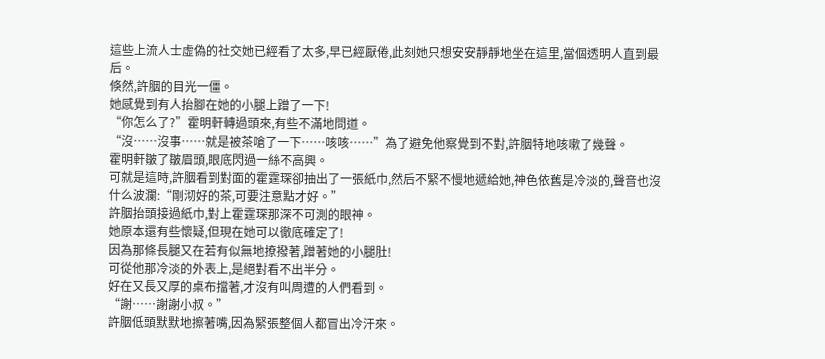這些上流人士虛偽的社交她已經看了太多,早已經厭倦,此刻她只想安安靜靜地坐在這里,當個透明人直到最后。
倏然,許胭的目光一僵。
她感覺到有人抬腳在她的小腿上蹭了一下!
“你怎么了?”霍明軒轉過頭來,有些不滿地問道。
“沒……沒事……就是被茶嗆了一下……咳咳……”為了避免他察覺到不對,許胭特地咳嗽了幾聲。
霍明軒皺了皺眉頭,眼底閃過一絲不高興。
可就是這時,許胭看到對面的霍霆琛卻抽出了一張紙巾,然后不緊不慢地遞給她,神色依舊是冷淡的,聲音也沒什么波瀾:“剛沏好的茶,可要注意點才好。”
許胭抬頭接過紙巾,對上霍霆琛那深不可測的眼神。
她原本還有些懷疑,但現在她可以徹底確定了!
因為那條長腿又在若有似無地撩撥著,蹭著她的小腿肚!
可從他那冷淡的外表上,是絕對看不出半分。
好在又長又厚的桌布擋著,才沒有叫周遭的人們看到。
“謝……謝謝小叔。”
許胭低頭默默地擦著嘴,因為緊張整個人都冒出冷汗來。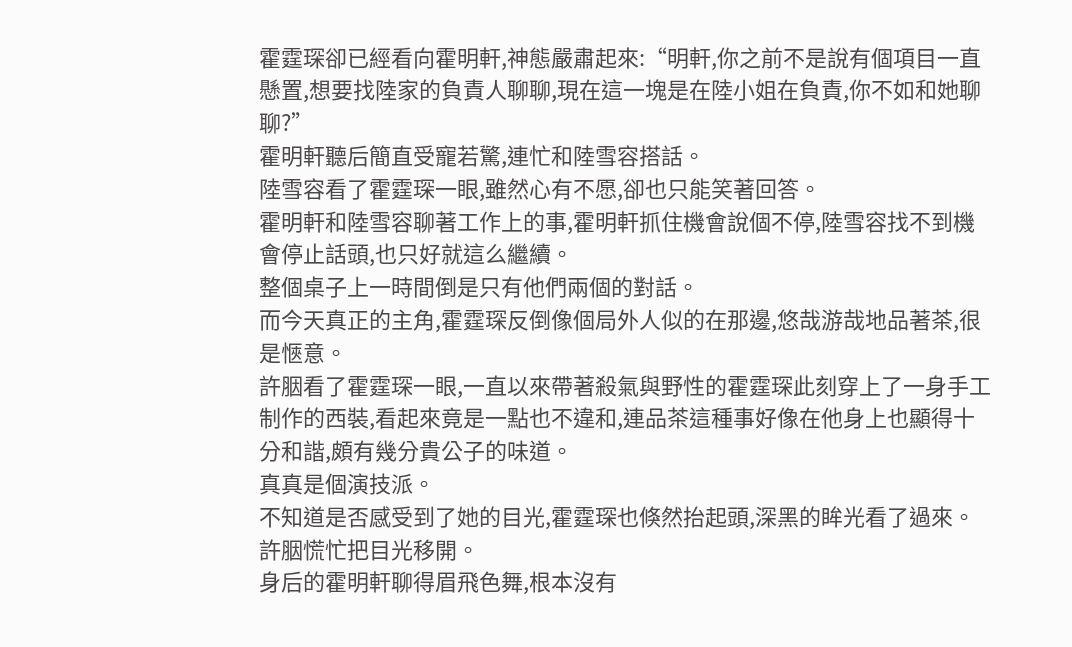霍霆琛卻已經看向霍明軒,神態嚴肅起來:“明軒,你之前不是說有個項目一直懸置,想要找陸家的負責人聊聊,現在這一塊是在陸小姐在負責,你不如和她聊聊?”
霍明軒聽后簡直受寵若驚,連忙和陸雪容搭話。
陸雪容看了霍霆琛一眼,雖然心有不愿,卻也只能笑著回答。
霍明軒和陸雪容聊著工作上的事,霍明軒抓住機會說個不停,陸雪容找不到機會停止話頭,也只好就這么繼續。
整個桌子上一時間倒是只有他們兩個的對話。
而今天真正的主角,霍霆琛反倒像個局外人似的在那邊,悠哉游哉地品著茶,很是愜意。
許胭看了霍霆琛一眼,一直以來帶著殺氣與野性的霍霆琛此刻穿上了一身手工制作的西裝,看起來竟是一點也不違和,連品茶這種事好像在他身上也顯得十分和諧,頗有幾分貴公子的味道。
真真是個演技派。
不知道是否感受到了她的目光,霍霆琛也倏然抬起頭,深黑的眸光看了過來。
許胭慌忙把目光移開。
身后的霍明軒聊得眉飛色舞,根本沒有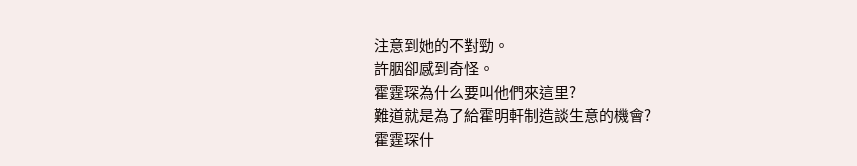注意到她的不對勁。
許胭卻感到奇怪。
霍霆琛為什么要叫他們來這里?
難道就是為了給霍明軒制造談生意的機會?
霍霆琛什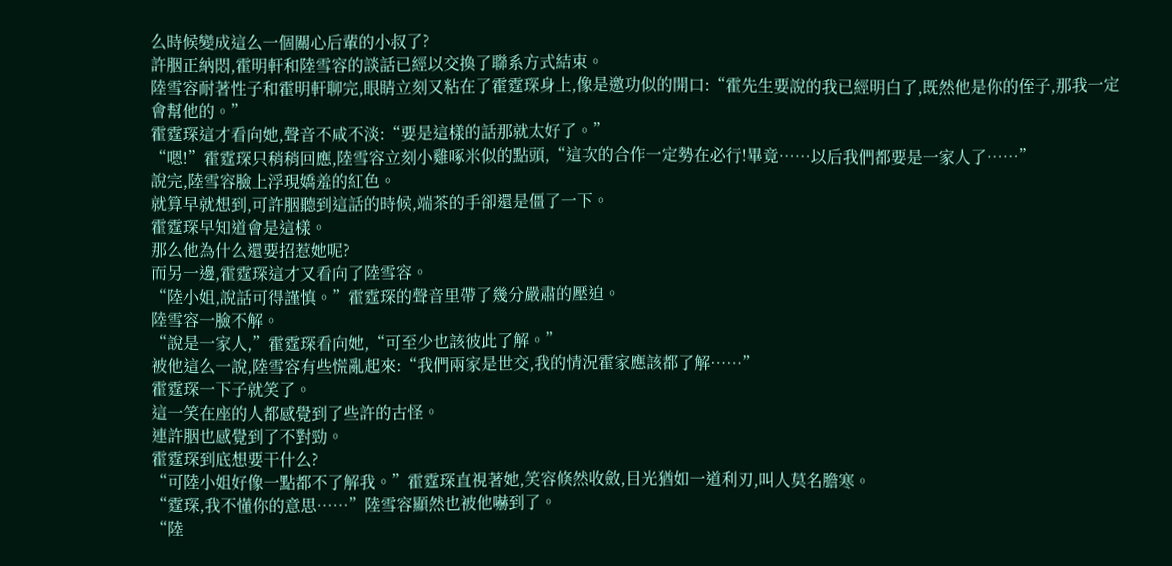么時候變成這么一個關心后輩的小叔了?
許胭正納悶,霍明軒和陸雪容的談話已經以交換了聯系方式結束。
陸雪容耐著性子和霍明軒聊完,眼睛立刻又粘在了霍霆琛身上,像是邀功似的開口:“霍先生要說的我已經明白了,既然他是你的侄子,那我一定會幫他的。”
霍霆琛這才看向她,聲音不咸不淡:“要是這樣的話那就太好了。”
“嗯!”霍霆琛只稍稍回應,陸雪容立刻小雞啄米似的點頭,“這次的合作一定勢在必行!畢竟……以后我們都要是一家人了……”
說完,陸雪容臉上浮現嬌羞的紅色。
就算早就想到,可許胭聽到這話的時候,端茶的手卻還是僵了一下。
霍霆琛早知道會是這樣。
那么他為什么還要招惹她呢?
而另一邊,霍霆琛這才又看向了陸雪容。
“陸小姐,說話可得謹慎。”霍霆琛的聲音里帶了幾分嚴肅的壓迫。
陸雪容一臉不解。
“說是一家人,”霍霆琛看向她,“可至少也該彼此了解。”
被他這么一說,陸雪容有些慌亂起來:“我們兩家是世交,我的情況霍家應該都了解……”
霍霆琛一下子就笑了。
這一笑在座的人都感覺到了些許的古怪。
連許胭也感覺到了不對勁。
霍霆琛到底想要干什么?
“可陸小姐好像一點都不了解我。”霍霆琛直視著她,笑容倏然收斂,目光猶如一道利刃,叫人莫名膽寒。
“霆琛,我不懂你的意思……”陸雪容顯然也被他嚇到了。
“陸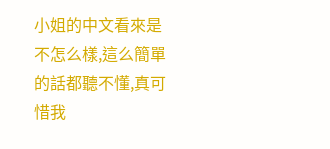小姐的中文看來是不怎么樣,這么簡單的話都聽不懂,真可惜我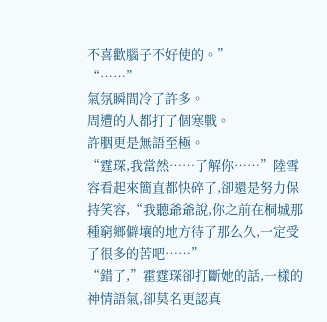不喜歡腦子不好使的。”
“……”
氣氛瞬間冷了許多。
周遭的人都打了個寒戰。
許胭更是無語至極。
“霆琛,我當然……了解你……”陸雪容看起來簡直都快碎了,卻還是努力保持笑容,“我聽爺爺說,你之前在桐城那種窮鄉僻壤的地方待了那么久,一定受了很多的苦吧……”
“錯了,”霍霆琛卻打斷她的話,一樣的神情語氣,卻莫名更認真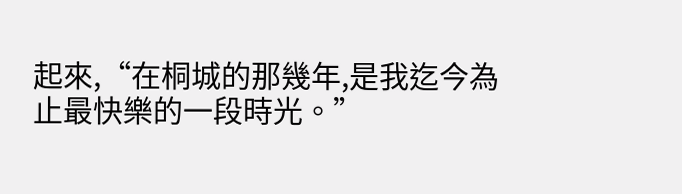起來,“在桐城的那幾年,是我迄今為止最快樂的一段時光。”